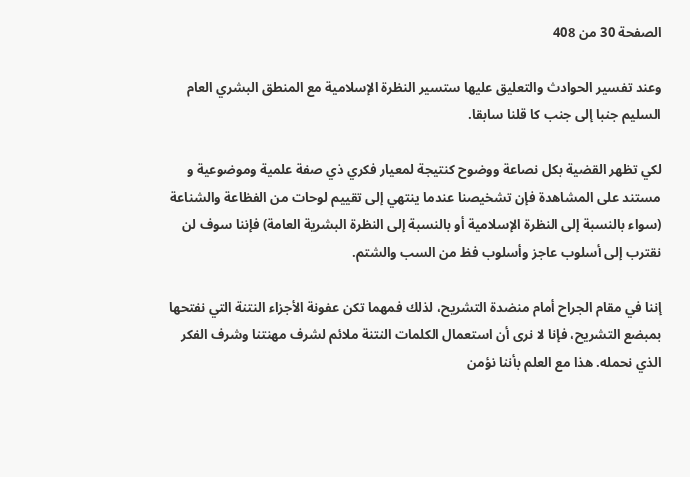الصفحة 30 من 408

وعند تفسير الحوادث والتعليق عليها ستسير النظرة الإسلامية مع المنطق البشري العام السليم جنبا إلى جنب کا قلنا سابقا.

لكي تظهر القضية بكل نصاعة ووضوح كنتيجة لمعيار فكري ذي صفة علمية وموضوعية و مستند على المشاهدة فإن تشخيصنا عندما ينتهي إلى تقييم لوحات من الفظاعة والشناعة (سواء بالنسبة إلى النظرة الإسلامية أو بالنسبة إلى النظرة البشرية العامة) فإننا سوف لن نقترب إلى أسلوب عاجز وأسلوب فظ من السب والشتم.

إننا في مقام الجراح أمام منضدة التشريح، لذلك فمهما تكن عفونة الأجزاء النتنة التي نفتحها بمبضع التشريح، فإنا لا نرى أن استعمال الكلمات النتنة ملائم لشرف مهنتنا وشرف الفكر الذي نحمله. هذا مع العلم بأننا نؤمن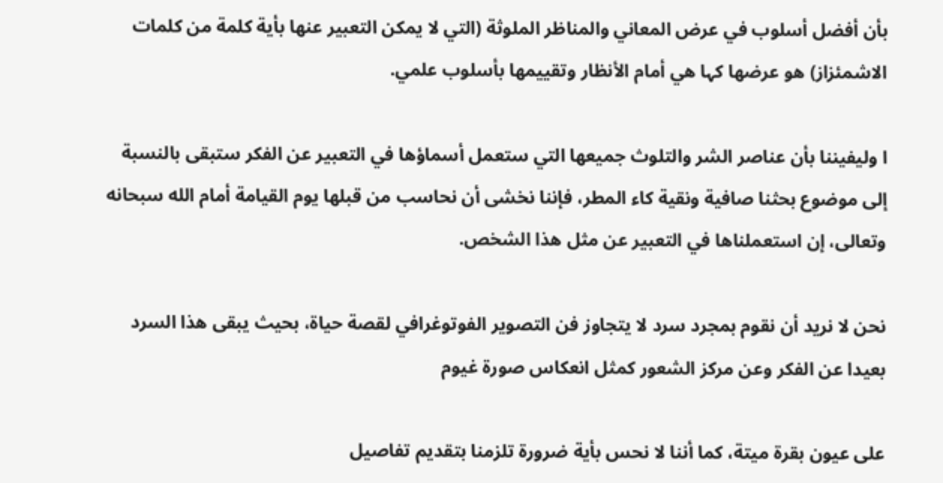بأن أفضل أسلوب في عرض المعاني والمناظر الملوثة (التي لا يمكن التعبير عنها بأية كلمة من كلمات الاشمئزاز) هو عرضها کہا هي أمام الأنظار وتقييمها بأسلوب علمي.

ا وليفيننا بأن عناصر الشر والتلوث جميعها التي ستعمل أسماؤها في التعبير عن الفكر ستبقى بالنسبة إلى موضوع بحثنا صافية ونقية كاء المطر، فإننا نخشى أن نحاسب من قبلها يوم القيامة أمام الله سبحانه وتعالى، إن استعملناها في التعبير عن مثل هذا الشخص.

نحن لا نريد أن نقوم بمجرد سرد لا يتجاوز فن التصوير الفوتوغرافي لقصة حياة، بحيث يبقى هذا السرد بعيدا عن الفكر وعن مركز الشعور کمثل انعكاس صورة غيوم

على عيون بقرة ميتة، كما أننا لا نحس بأية ضرورة تلزمنا بتقديم تفاصيل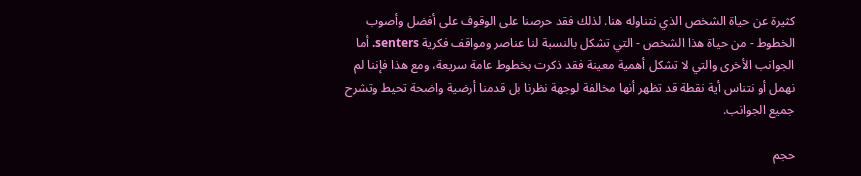كثيرة عن حياة الشخص الذي نتناوله هنا. لذلك فقد حرصنا على الوقوف على أفضل وأصوب الخطوط - من حياة هذا الشخص - التي تشكل بالنسبة لنا عناصر ومواقف فكرية senters. أما الجوانب الأخرى والتي لا تشكل أهمية معينة فقد ذكرت بخطوط عامة سريعة، ومع هذا فإننا لم نهمل أو نتناس أية نقطة قد تظهر أنها مخالفة لوجهة نظرنا بل قدمنا أرضية واضحة تحيط وتشرح جميع الجوانب.

حجم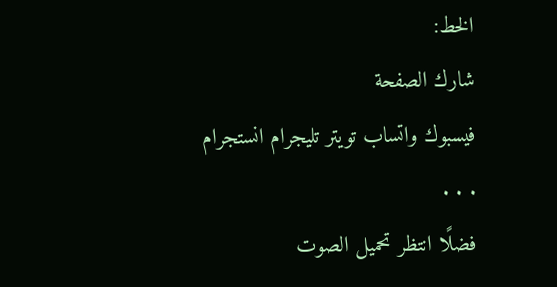الخط:
شارك الصفحة
فيسبوك واتساب تويتر تليجرام انستجرام
. . .
فضلًا انتظر تحميل الصوت